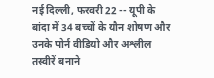नई दिल्ली, फरवरी 22 -- यूपी के बांदा में 34 बच्चों के यौन शोषण और उनके पोर्न वीडियो और अश्लील तस्वीरें बनाने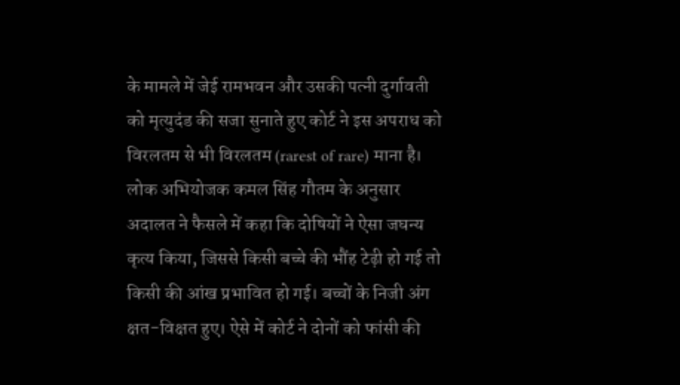के मामले में जेई रामभवन और उसकी पत्नी दुर्गावती को मृत्युदंड की सजा सुनाते हुए कोर्ट ने इस अपराध को विरलतम से भी विरलतम (rarest of rare) माना है। लोक अभियोजक कमल सिंह गौतम के अनुसार अदालत ने फैसले में कहा कि दोषियों ने ऐसा जघन्य कृत्य किया, जिससे किसी बच्चे की भौंह टेढ़ी हो गई तो किसी की आंख प्रभावित हो गई। बच्चों के निजी अंग क्षत-विक्षत हुए। ऐसे में कोर्ट ने दोनों को फांसी की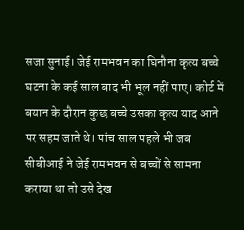सजा सुनाई। जेई रामभवन का घिनौना कृत्य बच्चे घटना के कई साल बाद भी भूल नहीं पाए। कोर्ट में बयान के दौरान कुछ बच्चे उसका कृत्य याद आने पर सहम जाते थे। पांच साल पहले भी जब सीबीआई ने जेई रामभवन से बच्चों से सामना कराया था तो उसे देख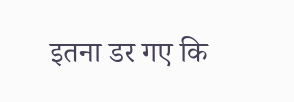इतना डर गए कि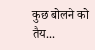कुछ बोलने को तैय...